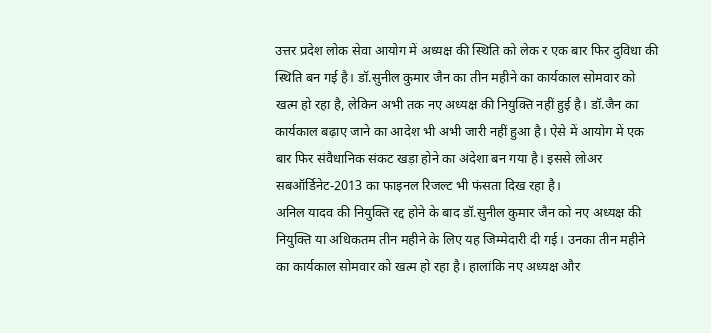उत्तर प्रदेश लोक सेवा आयोग में अध्यक्ष की स्थिति को लेक र एक बार फिर दुविधा की स्थिति बन गई है। डॉ.सुनील कुमार जैन का तीन महीने का कार्यकाल सोमवार को खत्म हो रहा है, लेकिन अभी तक नए अध्यक्ष की नियुक्ति नहीं हुई है। डॉ.जैन का कार्यकाल बढ़ाए जाने का आदेश भी अभी जारी नहीं हुआ है। ऐसे में आयोग में एक बार फिर संवैधानिक संकट खड़ा होने का अंदेशा बन गया है। इससे लोअर सबऑर्डिनेट-2013 का फाइनल रिजल्ट भी फंसता दिख रहा है।
अनिल यादव की नियुक्ति रद्द होने के बाद डॉ.सुनील कुमार जैन को नए अध्यक्ष की नियुक्ति या अधिकतम तीन महीने के लिए यह जिम्मेदारी दी गई। उनका तीन महीने का कार्यकाल सोमवार को खत्म हो रहा है। हालांकि नए अध्यक्ष और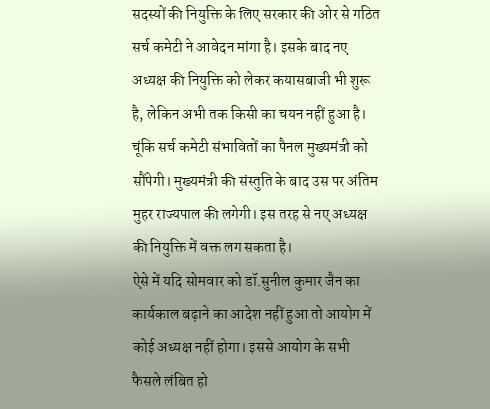सदस्यों की नियुक्ति के लिए सरकार की ओर से गठित सर्च कमेटी ने आवेदन मांगा है। इसके बाद नए अध्यक्ष की नियुक्ति को लेकर कयासबाजी भी शुरू है, लेकिन अभी तक किसी का चयन नहीं हुआ है। चूंकि सर्च कमेटी संभावितों का पैनल मुख्यमंत्री को सौंपेगी। मुख्यमंत्री की संस्तुति के बाद उस पर अंतिम मुहर राज्यपाल की लगेगी। इस तरह से नए अध्यक्ष की नियुक्ति में वक्त लग सकता है।
ऐसे में यदि सोमवार को डॉ.सुनील कुमार जैन का कार्यकाल बढ़ाने का आदेश नहीं हुआ तो आयोग में कोई अध्यक्ष नहीं होगा। इससे आयोग के सभी फैसले लंबित हो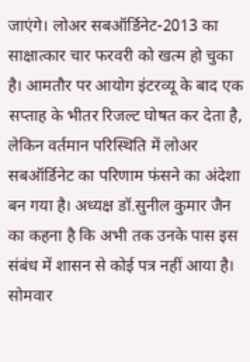जाएंगे। लोअर सबऑर्डिनेट-2013 का साक्षात्कार चार फरवरी को खत्म हो चुका है। आमतौर पर आयोग इंटरव्यू के बाद एक सप्ताह के भीतर रिजल्ट घोषत कर देता है, लेकिन वर्तमान परिस्थिति में लोअर सबऑर्डिनेट का परिणाम फंसने का अंदेशा बन गया है। अध्यक्ष डॉ.सुनील कुमार जैन का कहना है कि अभी तक उनके पास इस संबंध में शासन से कोई पत्र नहीं आया है। सोमवार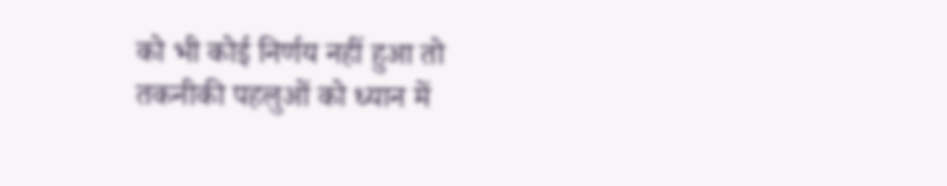को भी कोई निर्णय नहीं हुआ तो तकनीकी पहलुओं को ध्यान में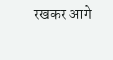रखकर आगे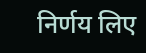निर्णय लिए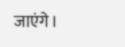जाएंगे।